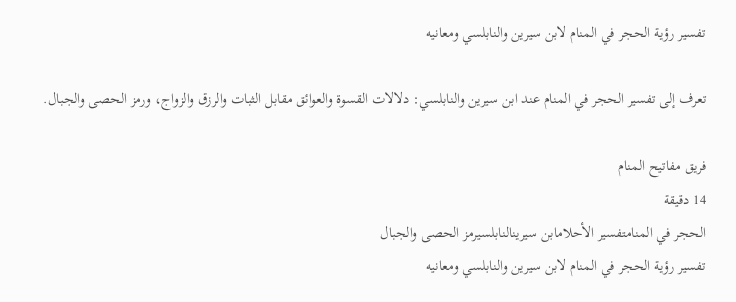تفسير رؤية الحجر في المنام لابن سيرين والنابلسي ومعانيه

تعرف إلى تفسير الحجر في المنام عند ابن سيرين والنابلسي: دلالات القسوة والعوائق مقابل الثبات والرزق والزواج، ورمز الحصى والجبال.

فريق مفاتيح المنام
14 دقيقة
الحجر في المنامتفسير الأحلامابن سيرينالنابلسيرمز الحصى والجبال
تفسير رؤية الحجر في المنام لابن سيرين والنابلسي ومعانيه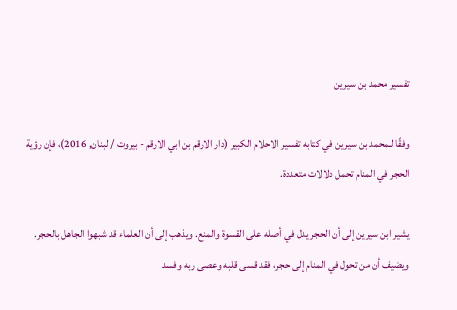تفسير محمد بن سيرين

وفقًا لـمحمد بن سيرين في كتابه تفسير الاحلام الكبير (دار الارقم بن ابي الارقم - بيروت / لبنان, 2016)، فإن رؤية الحجر في المنام تحمل دلالات متعددة.

يشير ابن سيرين إلى أن الحجر يدل في أصله على القسوة والمنع. ويذهب إلى أن العلماء قد شبهوا الجاهل بالحجر. ويضيف أن من تحول في المنام إلى حجر، فقد قسى قلبه وعصى ربه وفسد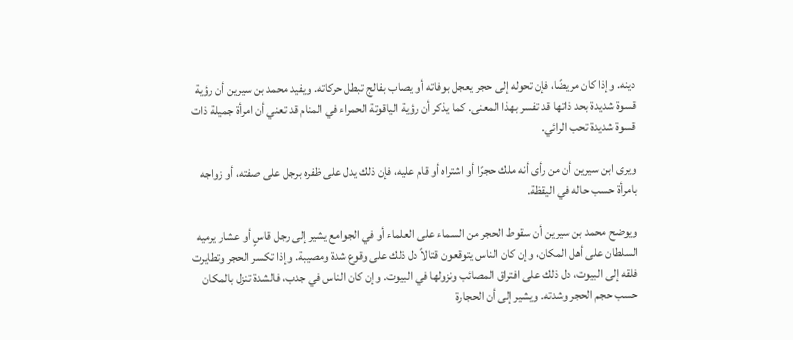دينه. وإذا كان مريضًا، فإن تحوله إلى حجر يعجل بوفاته أو يصاب بفالج تبطل حركاته. ويفيد محمد بن سيرين أن رؤية قسوة شديدة بحد ذاتها قد تفسر بهذا المعنى. كما يذكر أن رؤية الياقوتة الحمراء في المنام قد تعني أن امرأة جميلة ذات قسوة شديدة تحب الرائي.

ويرى ابن سيرين أن من رأى أنه ملك حجرًا أو اشتراه أو قام عليه، فإن ذلك يدل على ظفره برجل على صفته، أو زواجه بامرأة حسب حاله في اليقظة.

ويوضح محمد بن سيرين أن سقوط الحجر من السماء على العلماء أو في الجوامع يشير إلى رجل قاسٍ أو عشار يرميه السلطان على أهل المكان، وإن كان الناس يتوقعون قتالاً دل ذلك على وقوع شدة ومصيبة. وإذا تكسر الحجر وتطايرت فلقه إلى البيوت، دل ذلك على افتراق المصائب ونزولها في البيوت. وإن كان الناس في جدب، فالشدة تنزل بالمكان حسب حجم الحجر وشدته. ويشير إلى أن الحجارة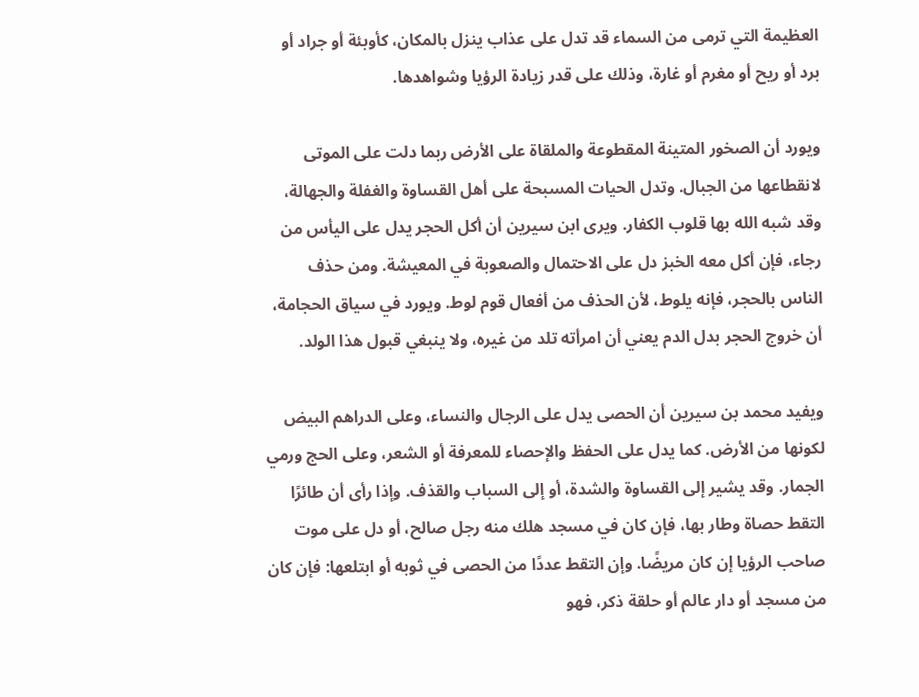العظيمة التي ترمى من السماء قد تدل على عذاب ينزل بالمكان، كأوبئة أو جراد أو برد أو ريح أو مغرم أو غارة، وذلك على قدر زيادة الرؤيا وشواهدها.

ويورد أن الصخور المتينة المقطوعة والملقاة على الأرض ربما دلت على الموتى لانقطاعها من الجبال. وتدل الحيات المسبحة على أهل القساوة والغفلة والجهالة، وقد شبه الله بها قلوب الكفار. ويرى ابن سيرين أن أكل الحجر يدل على اليأس من رجاء، فإن أكل معه الخبز دل على الاحتمال والصعوبة في المعيشة. ومن حذف الناس بالحجر، فإنه يلوط، لأن الحذف من أفعال قوم لوط. ويورد في سياق الحجامة، أن خروج الحجر بدل الدم يعني أن امرأته تلد من غيره، ولا ينبغي قبول هذا الولد.

ويفيد محمد بن سيرين أن الحصى يدل على الرجال والنساء، وعلى الدراهم البيض لكونها من الأرض. كما يدل على الحفظ والإحصاء للمعرفة أو الشعر، وعلى الحج ورمي الجمار. وقد يشير إلى القساوة والشدة، أو إلى السباب والقذف. وإذا رأى أن طائرًا التقط حصاة وطار بها، فإن كان في مسجد هلك منه رجل صالح، أو دل على موت صاحب الرؤيا إن كان مريضًا. وإن التقط عددًا من الحصى في ثوبه أو ابتلعها: فإن كان من مسجد أو دار عالم أو حلقة ذكر، فهو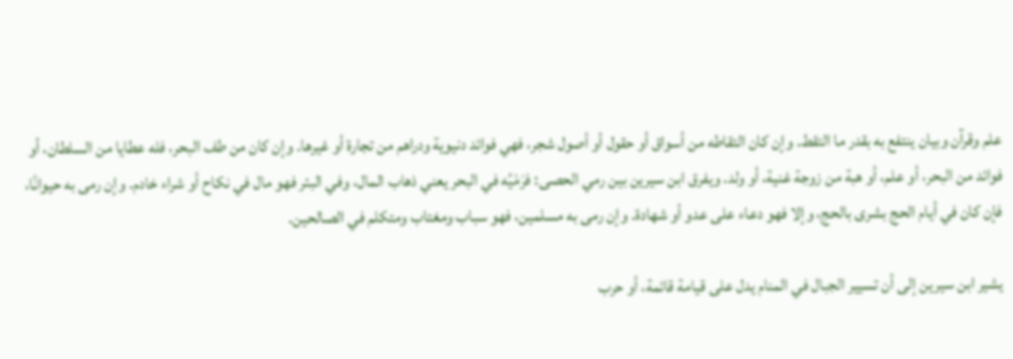علم وقرآن وبيان ينتفع به بقدر ما التقط. وإن كان التقاطه من أسواق أو حقول أو أصول شجر، فهي فوائد دنيوية ودراهم من تجارة أو غيرها. وإن كان من طف البحر، فله عطايا من السلطان، أو فوائد من البحر، أو علم، أو هبة من زوجة غنية، أو ولد. ويفرق ابن سيرين بين رمي الحصى: فرَمْيُه في البحر يعني ذهاب المال، وفي البئر فهو مال في نكاح أو شراء خادم. وإن رمى به حيوانًا، فإن كان في أيام الحج بشرى بالحج، وإلا فهو دعاء على عدو أو شهادة. وإن رمى به مسلمين، فهو سباب ومغتاب ومتكلم في الصالحين.

يشير ابن سيرين إلى أن تسيير الجبال في المنام يدل على قيامة قائمة، أو حرب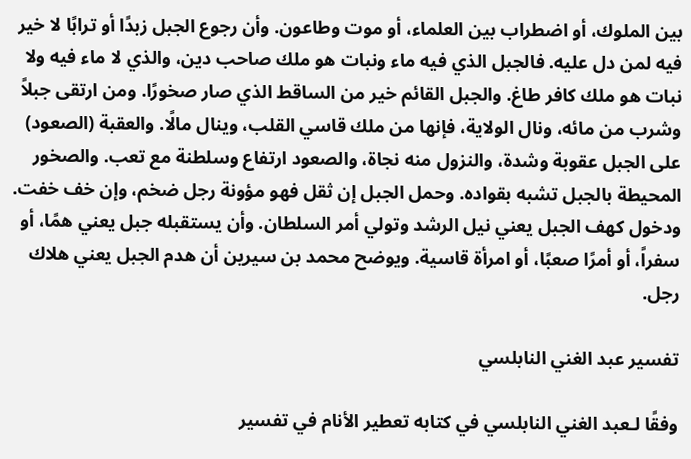بين الملوك، أو اضطراب بين العلماء، أو موت وطاعون. وأن رجوع الجبل زبدًا أو ترابًا لا خير فيه لمن دل عليه. فالجبل الذي فيه ماء ونبات هو ملك صاحب دين، والذي لا ماء فيه ولا نبات هو ملك كافر طاغ. والجبل القائم خير من الساقط الذي صار صخورًا. ومن ارتقى جبلاً وشرب من مائه، ونال الولاية، فإنها من ملك قاسي القلب، وينال مالًا. والعقبة (الصعود) على الجبل عقوبة وشدة، والنزول منه نجاة، والصعود ارتفاع وسلطنة مع تعب. والصخور المحيطة بالجبل تشبه بقواده. وحمل الجبل إن ثقل فهو مؤونة رجل ضخم، وإن خف خفت. ودخول كهف الجبل يعني نيل الرشد وتولي أمر السلطان. وأن يستقبله جبل يعني همًا، أو سفراً، أو أمرًا صعبًا، أو امرأة قاسية. ويوضح محمد بن سيرين أن هدم الجبل يعني هلاك رجل.

تفسير عبد الغني النابلسي

وفقًا لـعبد الغني النابلسي في كتابه تعطير الأنام في تفسير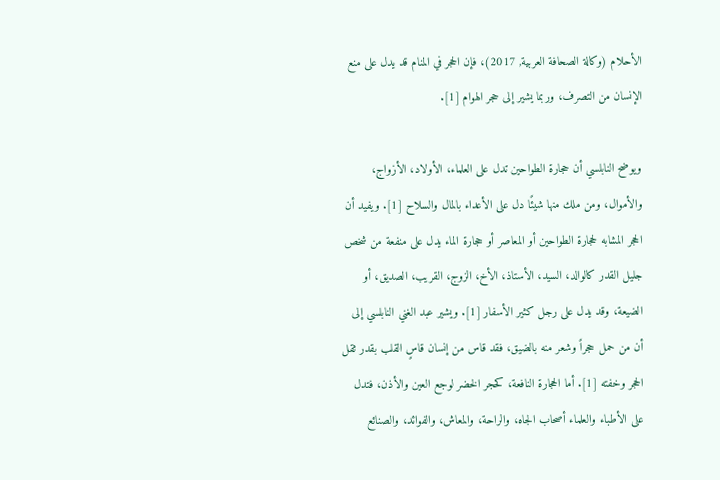الأحلام (وكالة الصحافة العربية, 2017)، فإن الحجر في المنام قد يدل على منع الإنسان من التصرف، وربما يشير إلى حجر الهوام [1].

ويوضح النابلسي أن حجارة الطواحين تدل على العلماء، الأولاد، الأزواج، والأموال، ومن ملك منها شيئًا دل على الأعداء بالمال والسلاح [1]. ويفيد أن الحجر المشابه لحجارة الطواحين أو المعاصر أو حجارة الماء يدل على منفعة من شخص جليل القدر كالوالد، السيد، الأستاذ، الأخ، الزوج، القريب، الصديق، أو الضيعة، وقد يدل على رجل كثير الأسفار [1]. ويشير عبد الغني النابلسي إلى أن من حمل حجراً وشعر منه بالضيق، فقد قاس من إنسان قاسٍ القلب بقدر ثقل الحجر وخفته [1]. أما الحجارة النافعة، كحجر الخضر لوجع العين والأذن، فتدل على الأطباء والعلماء أصحاب الجاه، والراحة، والمعاش، والفوائد، والصنائع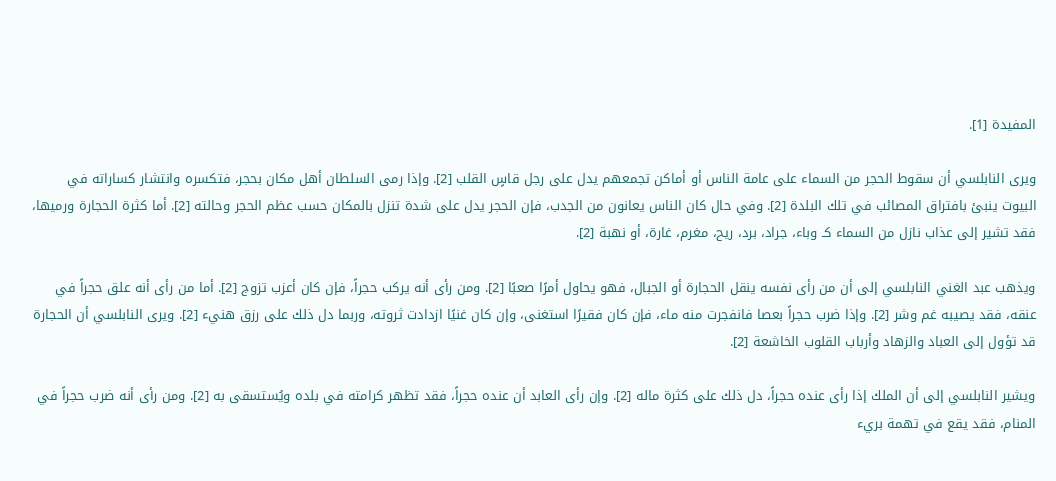المفيدة [1].

ويرى النابلسي أن سقوط الحجر من السماء على عامة الناس أو أماكن تجمعهم يدل على رجل قاسٍ القلب [2]. وإذا رمى السلطان أهل مكان بحجر، فتكسره وانتشار كساراته في البيوت ينبئ بافتراق المصائب في تلك البلدة [2]. وفي حال كان الناس يعانون من الجدب، فإن الحجر يدل على شدة تنزل بالمكان حسب عظم الحجر وحالته [2]. أما كثرة الحجارة ورميها، فقد تشير إلى عذاب نازل من السماء كـ وباء، جراد، برد، ريح، مغرم، غارة، أو نهبة [2].

ويذهب عبد الغني النابلسي إلى أن من رأى نفسه ينقل الحجارة أو الجبال، فهو يحاول أمرًا صعبًا [2]. ومن رأى أنه يركب حجراً، فإن كان أعزب تزوج [2]. أما من رأى أنه علق حجراً في عنقه، فقد يصيبه غم وشر [2]. وإذا ضرب حجراً بعصا فانفجرت منه ماء، فإن كان فقيرًا استغنى، وإن كان غنيًا ازدادت ثروته، وربما دل ذلك على رزق هنيء [2]. ويرى النابلسي أن الحجارة قد تؤول إلى العباد والزهاد وأرباب القلوب الخاشعة [2].

ويشير النابلسي إلى أن الملك إذا رأى عنده حجراً، دل ذلك على كثرة ماله [2]. وإن رأى العابد أن عنده حجراً، فقد تظهر كرامته في بلده ويُستسقى به [2]. ومن رأى أنه ضرب حجراً في المنام، فقد يقع في تهمة بريء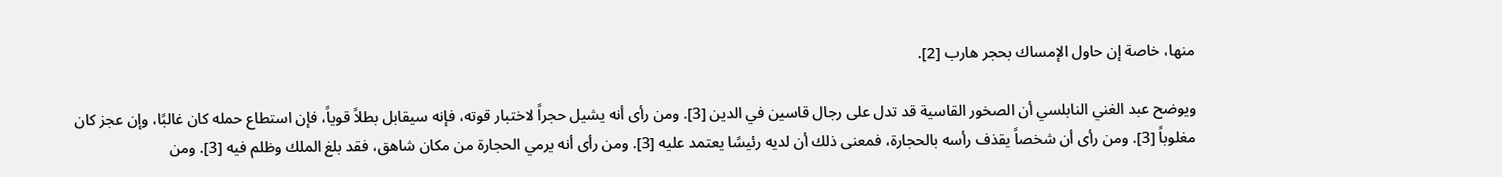منها، خاصة إن حاول الإمساك بحجر هارب [2].

ويوضح عبد الغني النابلسي أن الصخور القاسية قد تدل على رجال قاسين في الدين [3]. ومن رأى أنه يشيل حجراً لاختبار قوته، فإنه سيقابل بطلاً قوياً، فإن استطاع حمله كان غالبًا، وإن عجز كان مغلوباً [3]. ومن رأى أن شخصاً يقذف رأسه بالحجارة، فمعنى ذلك أن لديه رئيسًا يعتمد عليه [3]. ومن رأى أنه يرمي الحجارة من مكان شاهق، فقد بلغ الملك وظلم فيه [3]. ومن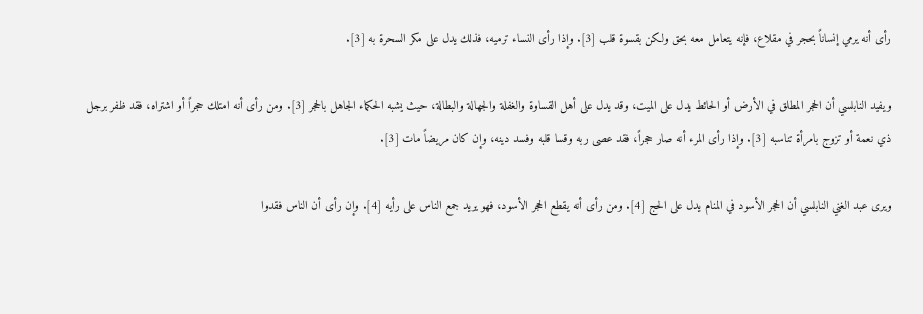رأى أنه يرمي إنساناً بحجر في مقلاع، فإنه يتعامل معه بحق ولكن بقسوة قلب [3]. وإذا رأى النساء ترميه، فذلك يدل على مكر السحرة به [3].

ويفيد النابلسي أن الحجر المطلق في الأرض أو الحائط يدل على الميت، وقد يدل على أهل القساوة والغفلة والجهالة والبطالة، حيث يشبه الحكماء الجاهل بالحجر [3]. ومن رأى أنه امتلك حجراً أو اشتراه، فقد ظفر برجل ذي نعمة أو تزوج بامرأة تناسبه [3]. وإذا رأى المرء أنه صار حجراً، فقد عصى ربه وقسا قلبه وفسد دينه، وإن كان مريضاً مات [3].

ويرى عبد الغني النابلسي أن الحجر الأسود في المنام يدل على الحج [4]. ومن رأى أنه يقطع الحجر الأسود، فهو يريد جمع الناس على رأيه [4]. وإن رأى أن الناس فقدوا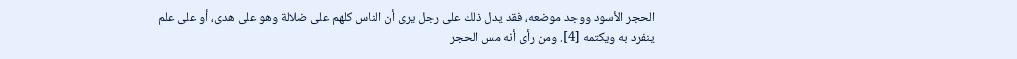الحجر الأسود ووجد موضعه، فقد يدل ذلك على رجل يرى أن الناس كلهم على ضلالة وهو على هدى، أو على علم ينفرد به ويكتمه [4]. ومن رأى أنه مس الحجر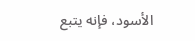الأسود، فإنه يتبع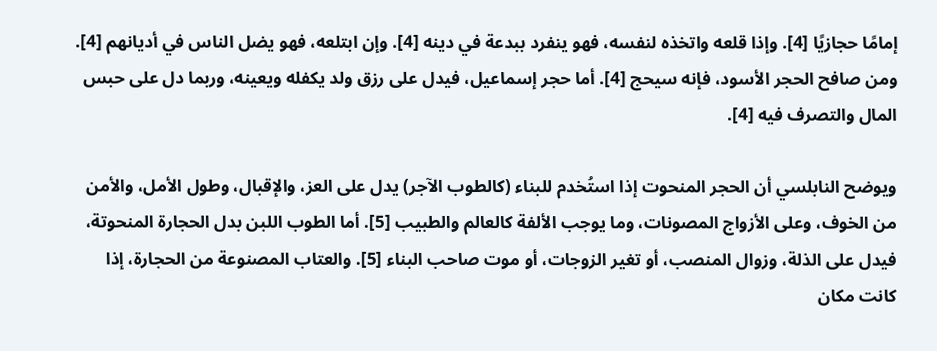إمامًا حجازيًا [4]. وإذا قلعه واتخذه لنفسه، فهو ينفرد ببدعة في دينه [4]. وإن ابتلعه، فهو يضل الناس في أديانهم [4]. ومن صافح الحجر الأسود، فإنه سيحج [4]. أما حجر إسماعيل، فيدل على رزق ولد يكفله ويعينه، وربما دل على حبس المال والتصرف فيه [4].

ويوضح النابلسي أن الحجر المنحوت إذا استُخدم للبناء (كالطوب الآجر) يدل على العز، والإقبال، وطول الأمل، والأمن من الخوف، وعلى الأزواج المصونات، وما يوجب الألفة كالعالم والطبيب [5]. أما الطوب اللبن بدل الحجارة المنحوتة، فيدل على الذلة، وزوال المنصب، أو تغير الزوجات، أو موت صاحب البناء [5]. والعتاب المصنوعة من الحجارة، إذا كانت مكان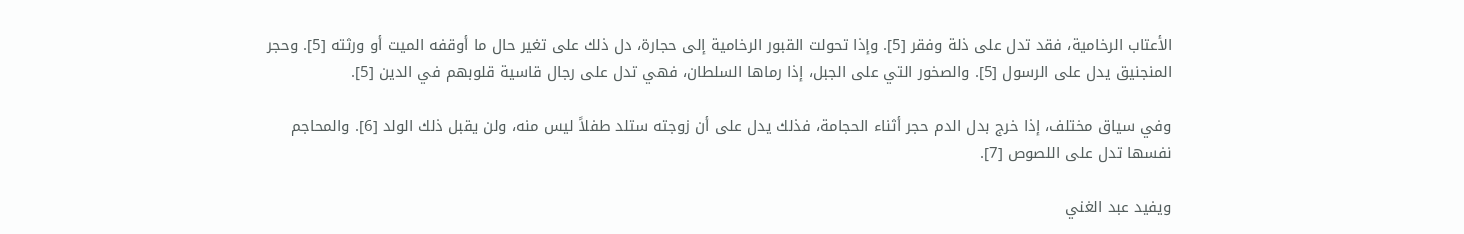الأعتاب الرخامية، فقد تدل على ذلة وفقر [5]. وإذا تحولت القبور الرخامية إلى حجارة، دل ذلك على تغير حال ما أوقفه الميت أو ورثته [5]. وحجر المنجنيق يدل على الرسول [5]. والصخور التي على الجبل، إذا رماها السلطان، فهي تدل على رجال قاسية قلوبهم في الدين [5].

وفي سياق مختلف، إذا خرج بدل الدم حجر أثناء الحجامة، فذلك يدل على أن زوجته ستلد طفلاً ليس منه، ولن يقبل ذلك الولد [6]. والمحاجم نفسها تدل على اللصوص [7].

ويفيد عبد الغني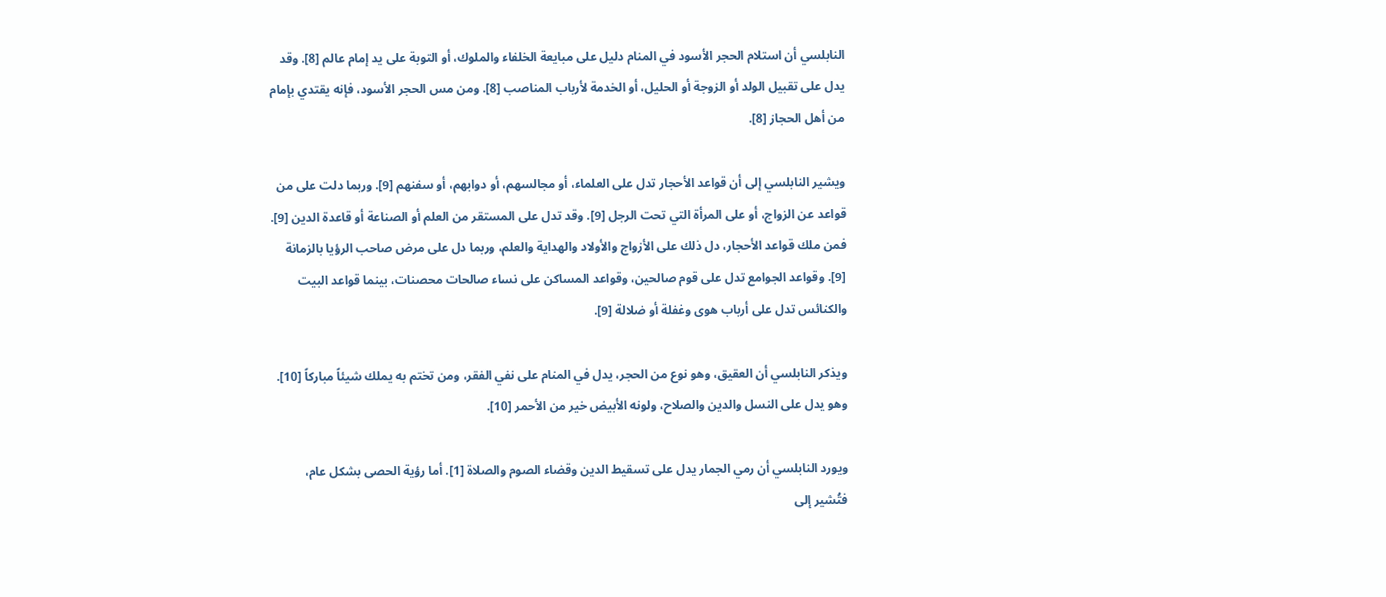النابلسي أن استلام الحجر الأسود في المنام دليل على مبايعة الخلفاء والملوك، أو التوبة على يد إمام عالم [8]. وقد يدل على تقبيل الولد أو الزوجة أو الحليل، أو الخدمة لأرباب المناصب [8]. ومن مس الحجر الأسود، فإنه يقتدي بإمام من أهل الحجاز [8].

ويشير النابلسي إلى أن قواعد الأحجار تدل على العلماء، أو مجالسهم، أو دوابهم، أو سفنهم [9]. وربما دلت على من قواعد عن الزواج، أو على المرأة التي تحت الرجل [9]. وقد تدل على المستقر من العلم أو الصناعة أو قاعدة الدين [9]. فمن ملك قواعد الأحجار، دل ذلك على الأزواج والأولاد والهداية والعلم، وربما دل على مرض صاحب الرؤيا بالزمانة [9]. وقواعد الجوامع تدل على قوم صالحين، وقواعد المساكن على نساء صالحات محصنات، بينما قواعد البيت والكنائس تدل على أرباب هوى وغفلة أو ضلالة [9].

ويذكر النابلسي أن العقيق، وهو نوع من الحجر، يدل في المنام على نفي الفقر، ومن تختم به يملك شيئاً مباركاً [10]. وهو يدل على النسل والدين والصلاح، ولونه الأبيض خير من الأحمر [10].

ويورد النابلسي أن رمي الجمار يدل على تسقيط الدين وقضاء الصوم والصلاة [1]. أما رؤية الحصى بشكل عام، فتُشير إلى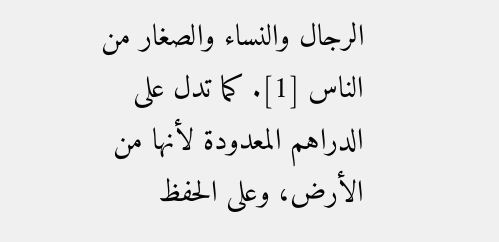الرجال والنساء والصغار من الناس [1]. كما تدل على الدراهم المعدودة لأنها من الأرض، وعلى الحفظ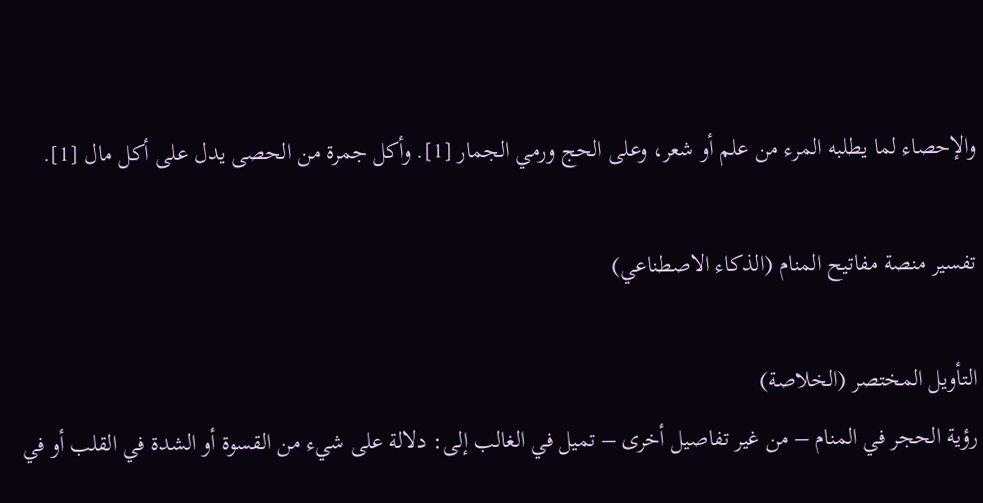والإحصاء لما يطلبه المرء من علم أو شعر، وعلى الحج ورمي الجمار [1]. وأكل جمرة من الحصى يدل على أكل مال [1].

تفسير منصة مفاتيح المنام (الذكاء الاصطناعي)

التأويل المختصر (الخلاصة)
رؤية الحجر في المنام – من غير تفاصيل أخرى – تميل في الغالب إلى: دلالة على شيء من القسوة أو الشدة في القلب أو في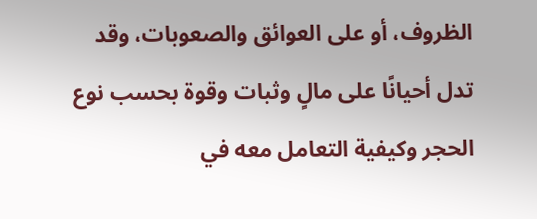الظروف، أو على العوائق والصعوبات، وقد تدل أحيانًا على مالٍ وثبات وقوة بحسب نوع الحجر وكيفية التعامل معه في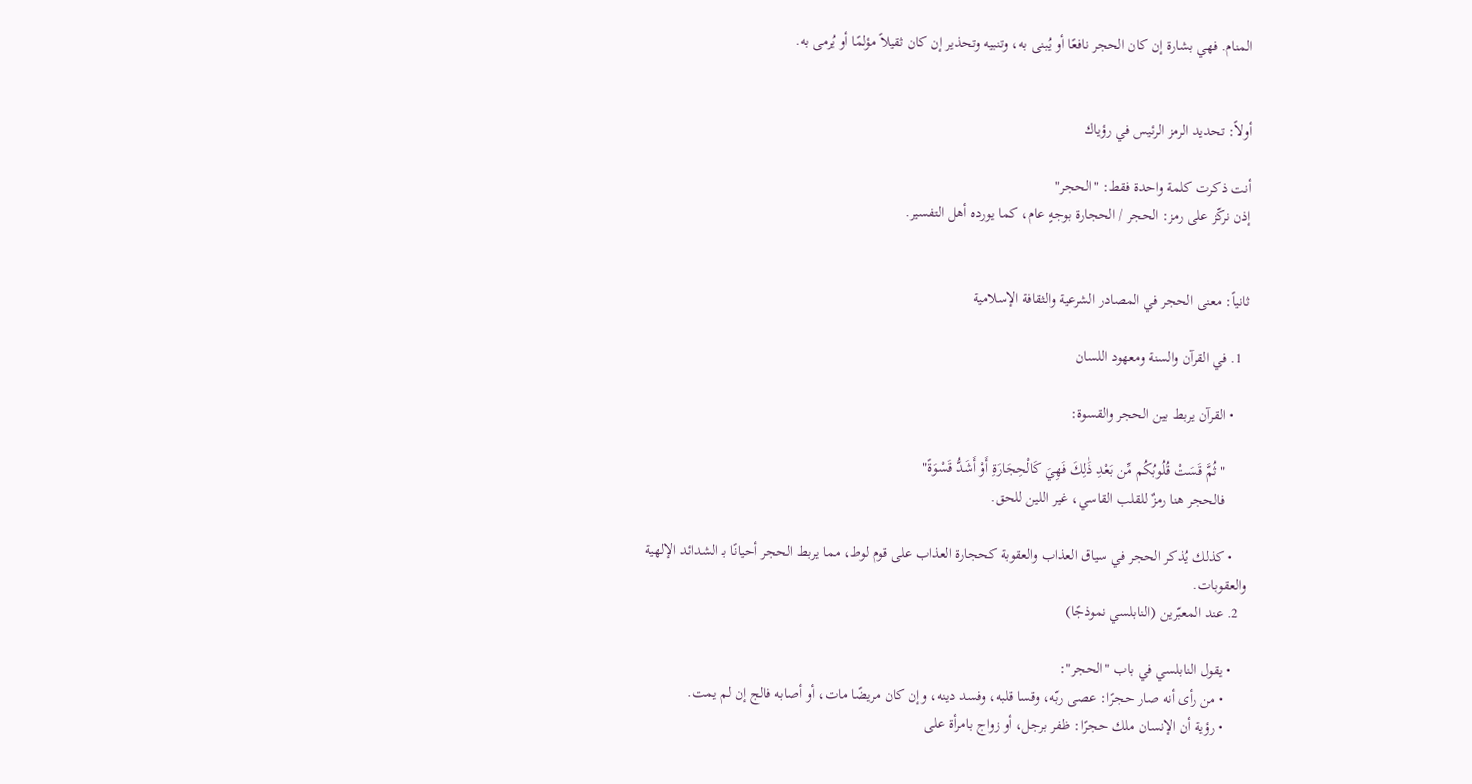المنام. فهي بشارة إن كان الحجر نافعًا أو يُبنى به، وتنبيه وتحذير إن كان ثقيلاً مؤلمًا أو يُرمى به.


أولاً: تحديد الرمز الرئيس في رؤياك

أنت ذكرت كلمة واحدة فقط: "الحجر"
إذن نركّز على رمز: الحجر / الحجارة بوجهٍ عام، كما يورده أهل التفسير.


ثانياً: معنى الحجر في المصادر الشرعية والثقافة الإسلامية

  1. في القرآن والسنة ومعهود اللسان

    • القرآن يربط بين الحجر والقسوة:

      "ثُمَّ قَسَتْ قُلُوبُكُم مِّن بَعْدِ ذَٰلِكَ فَهِيَ كَالْحِجَارَةِ أَوْ أَشَدُّ قَسْوَةً"
      فالحجر هنا رمزٌ للقلب القاسي، غير اللين للحق.

    • كذلك يُذكر الحجر في سياق العذاب والعقوبة كحجارة العذاب على قوم لوط، مما يربط الحجر أحيانًا بـ الشدائد الإلهية والعقوبات.
  2. عند المعبّرين (النابلسي نموذجًا)

    • يقول النابلسي في باب "الحجر":
      • من رأى أنه صار حجرًا: عصى ربّه، وقسا قلبه، وفسد دينه، وإن كان مريضًا مات، أو أصابه فالج إن لم يمت.
      • رؤية أن الإنسان ملك حجرًا: ظفر برجل، أو زواج بامرأة على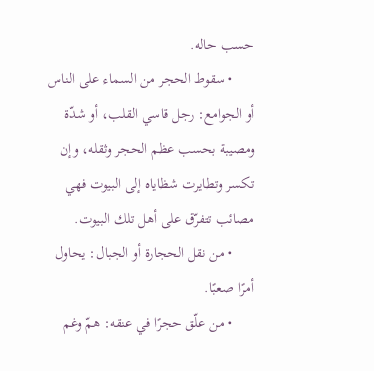حسب حاله.
      • سقوط الحجر من السماء على الناس أو الجوامع: رجل قاسي القلب، أو شدّة ومصيبة بحسب عظم الحجر وثقله، وإن تكسر وتطايرت شظاياه إلى البيوت فهي مصائب تتفرّق على أهل تلك البيوت.
      • من نقل الحجارة أو الجبال: يحاول أمرًا صعبًا.
      • من علّق حجرًا في عنقه: همّ وغم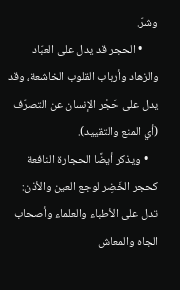وشرّ.
      • الحجر قد يدل على العبّاد والزهاد وأرباب القلوب الخاشعة، وقد يدل على حَجْر الإنسان عن التصرّف (أي المنع والتقييد).
    • ويذكر أيضًا الحجارة النافعة كحجر الخَضِر لوجع العين والأذن: تدل على الأطباء والعلماء وأصحاب الجاه والمعاش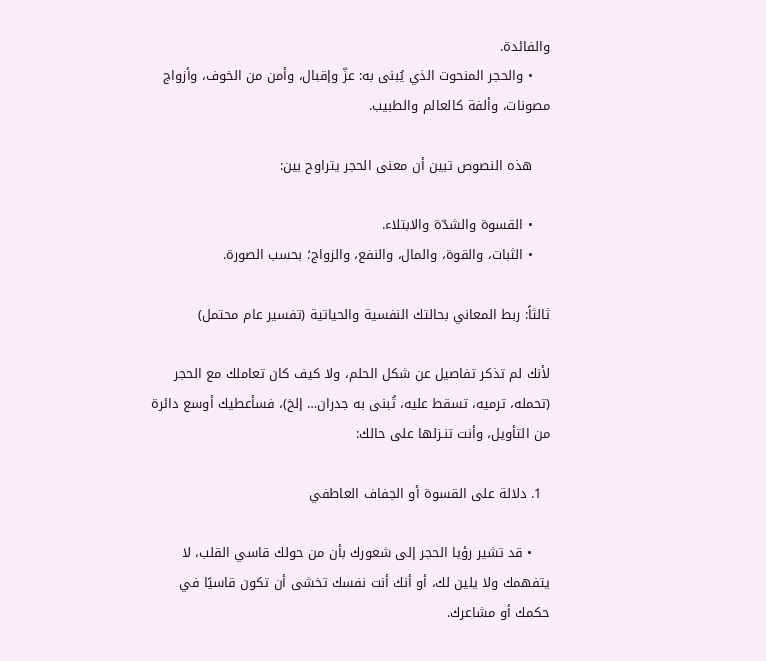والفائدة.
    • والحجر المنحوت الذي يُبنى به: عزّ وإقبال، وأمن من الخوف، وأزواج مصونات، وألفة كالعالم والطبيب.

    هذه النصوص تبين أن معنى الحجر يتراوح بين:

    • القسوة والشدّة والابتلاء.
    • الثبات، والقوة، والمال، والنفع، والزواج؛ بحسب الصورة.

ثالثاً: ربط المعاني بحالتك النفسية والحياتية (تفسير عام محتمل)

لأنك لم تذكر تفاصيل عن شكل الحلم، ولا كيف كان تعاملك مع الحجر (تحمله، ترميه، تسقط عليه، تُبنى به جدران… إلخ)، فسأعطيك أوسع دائرة من التأويل، وأنت تنـزلها على حالك:

  1. دلالة على القسوة أو الجفاف العاطفي

    • قد تشير رؤيا الحجر إلى شعورك بأن من حولك قاسي القلب، لا يتفهمك ولا يلين لك، أو أنك أنت نفسك تخشى أن تكون قاسيًا في حكمك أو مشاعرك.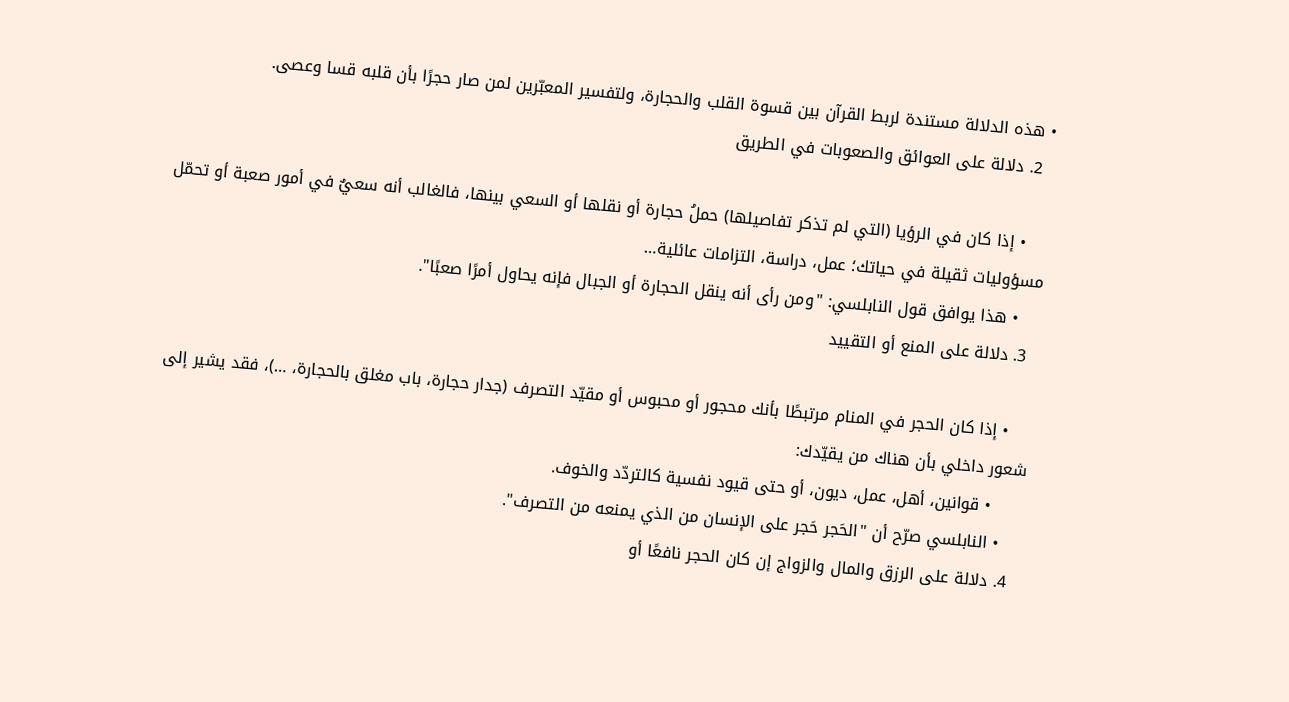• هذه الدلالة مستندة لربط القرآن بين قسوة القلب والحجارة، ولتفسير المعبّرين لمن صار حجرًا بأن قلبه قسا وعصى.
  2. دلالة على العوائق والصعوبات في الطريق

    • إذا كان في الرؤيا (التي لم تذكر تفاصيلها) حملُ حجارة أو نقلها أو السعي بينها، فالغالب أنه سعيٌ في أمور صعبة أو تحمّل مسؤوليات ثقيلة في حياتك؛ عمل، دراسة، التزامات عائلية…
    • هذا يوافق قول النابلسي: "ومن رأى أنه ينقل الحجارة أو الجبال فإنه يحاول أمرًا صعبًا".
  3. دلالة على المنع أو التقييد

    • إذا كان الحجر في المنام مرتبطًا بأنك محجور أو محبوس أو مقيّد التصرف (جدار حجارة، باب مغلق بالحجارة، …)، فقد يشير إلى شعور داخلي بأن هناك من يقيّدك:
      • قوانين، أهل، عمل، ديون، أو حتى قيود نفسية كالتردّد والخوف.
    • النابلسي صرّح أن "الحَجر حَجر على الإنسان من الذي يمنعه من التصرف".
  4. دلالة على الرزق والمال والزواج إن كان الحجر نافعًا أو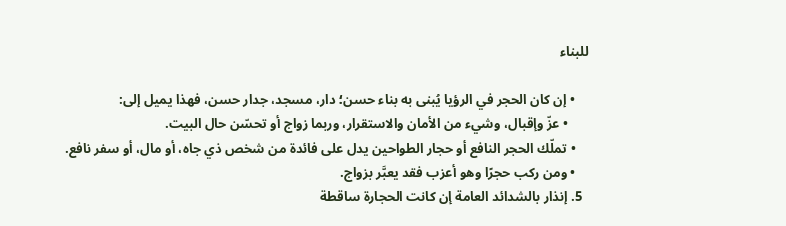للبناء

    • إن كان الحجر في الرؤيا يُبنى به بناء حسن؛ دار، مسجد، جدار حسن، فهذا يميل إلى:
      • عزّ وإقبال، وشيء من الأمان والاستقرار، وربما زواج أو تحسّن حال البيت.
    • تملّك الحجر النافع أو حجار الطواحين يدل على فائدة من شخص ذي جاه، أو مال، أو سفر نافع.
    • ومن ركب حجرًا وهو أعزب فقد يعبَّر بزواج.
  5. إنذار بالشدائد العامة إن كانت الحجارة ساقطة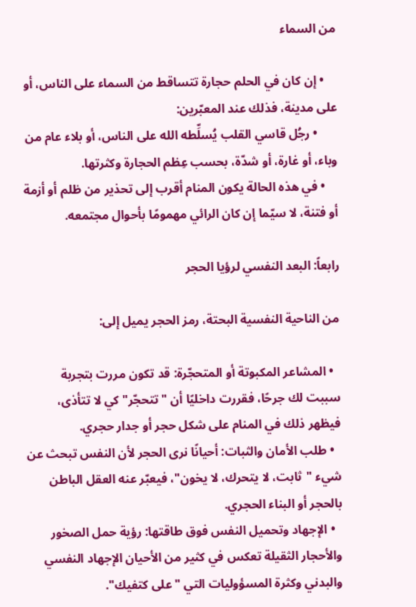من السماء

    • إن كان في الحلم حجارة تتساقط من السماء على الناس، أو على مدينة، فذلك عند المعبّرين:
      • رجُل قاسي القلب يُسلِّطه الله على الناس، أو بلاء عام من وباء، أو غارة، أو شدّة، بحسب عِظم الحجارة وكثرتها.
    • في هذه الحالة يكون المنام أقرب إلى تحذير من ظلم أو أزمة أو فتنة، لا سيّما إن كان الرائي مهمومًا بأحوال مجتمعه.

رابعاً: البعد النفسي لرؤيا الحجر

من الناحية النفسية البحتة، رمز الحجر يميل إلى:

  • المشاعر المكبوتة أو المتحجّرة: قد تكون مررت بتجربة سببت لك جرحًا، فقررت داخليًا أن "تتحجّر" كي لا تتأذى، فيظهر ذلك في المنام على شكل حجر أو جدار حجري.
  • طلب الأمان والثبات: أحيانًا نرى الحجر لأن النفس تبحث عن شيء "ثابت، لا يتحرك، لا يخون"، فيعبّر عنه العقل الباطن بالحجر أو البناء الحجري.
  • الإجهاد وتحميل النفس فوق طاقتها: رؤية حمل الصخور والأحجار الثقيلة تعكس في كثير من الأحيان الإجهاد النفسي والبدني وكثرة المسؤوليات التي "على كتفيك".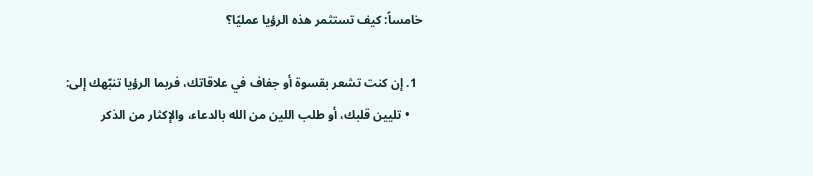خامساً: كيف تستثمر هذه الرؤيا عمليًا؟

  1. إن كنت تشعر بقسوة أو جفاف في علاقاتك، فربما الرؤيا تنبّهك إلى:
    • تليين قلبك، أو طلب اللين من الله بالدعاء، والإكثار من الذكر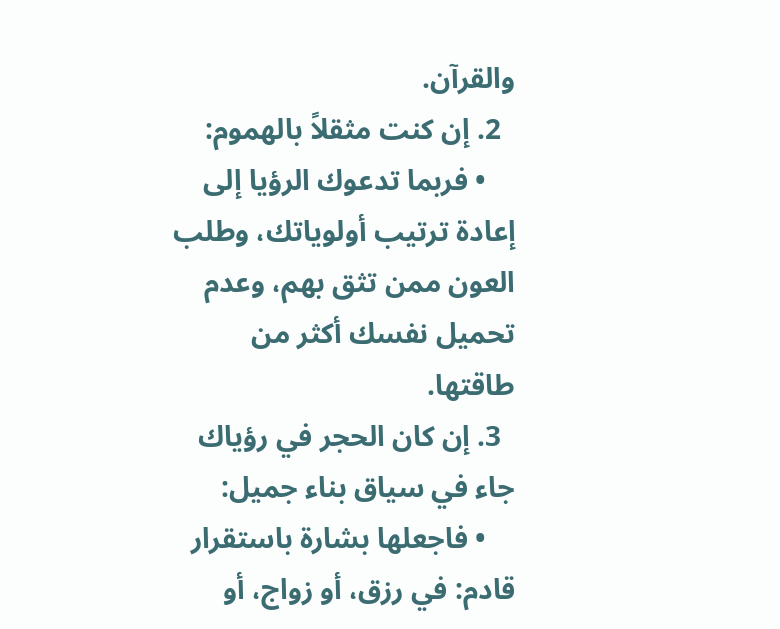والقرآن.
  2. إن كنت مثقلاً بالهموم:
    • فربما تدعوك الرؤيا إلى إعادة ترتيب أولوياتك، وطلب العون ممن تثق بهم، وعدم تحميل نفسك أكثر من طاقتها.
  3. إن كان الحجر في رؤياك جاء في سياق بناء جميل:
    • فاجعلها بشارة باستقرار قادم: في رزق، أو زواج، أو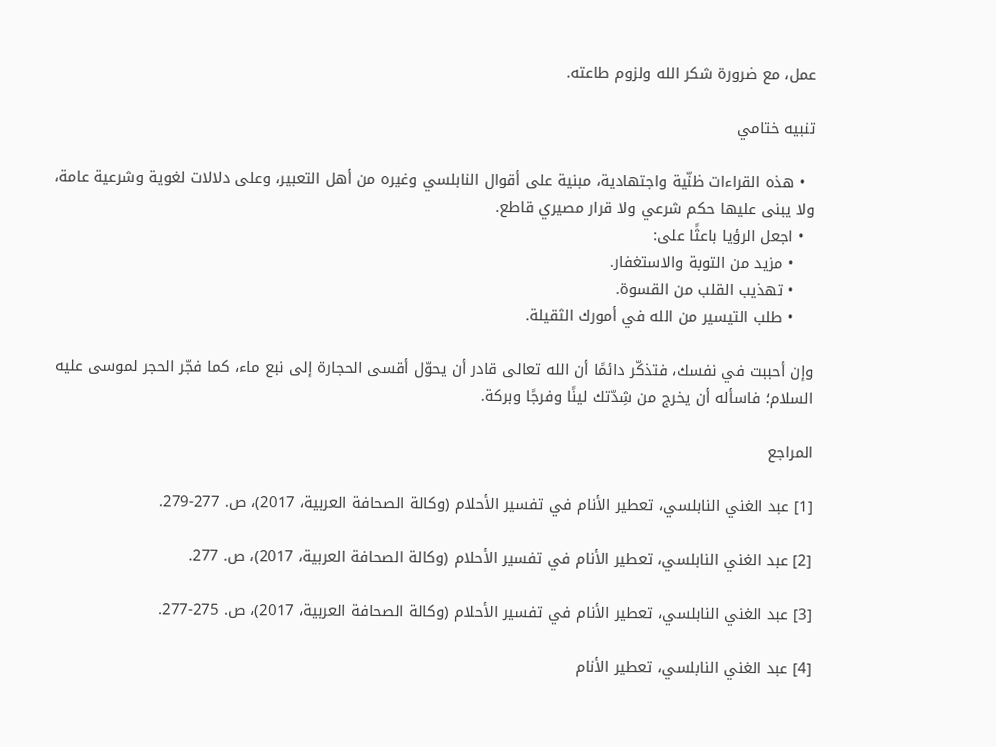عمل، مع ضرورة شكر الله ولزوم طاعته.

تنبيه ختامي

  • هذه القراءات ظنّية واجتهادية، مبنية على أقوال النابلسي وغيره من أهل التعبير، وعلى دلالات لغوية وشرعية عامة، ولا يبنى عليها حكم شرعي ولا قرار مصيري قاطع.
  • اجعل الرؤيا باعثًا على:
    • مزيد من التوبة والاستغفار.
    • تهذيب القلب من القسوة.
    • طلب التيسير من الله في أمورك الثقيلة.

وإن أحببت في نفسك، فتذكّر دائمًا أن الله تعالى قادر أن يحوّل أقسى الحجارة إلى نبع ماء، كما فجّر الحجر لموسى عليه السلام؛ فاسأله أن يخرج من شِدّتك لينًا وفرجًا وبركة.

المراجع

[1] عبد الغني النابلسي، تعطير الأنام في تفسير الأحلام (وكالة الصحافة العربية، 2017)، ص. 277-279.

[2] عبد الغني النابلسي، تعطير الأنام في تفسير الأحلام (وكالة الصحافة العربية، 2017)، ص. 277.

[3] عبد الغني النابلسي، تعطير الأنام في تفسير الأحلام (وكالة الصحافة العربية، 2017)، ص. 275-277.

[4] عبد الغني النابلسي، تعطير الأنام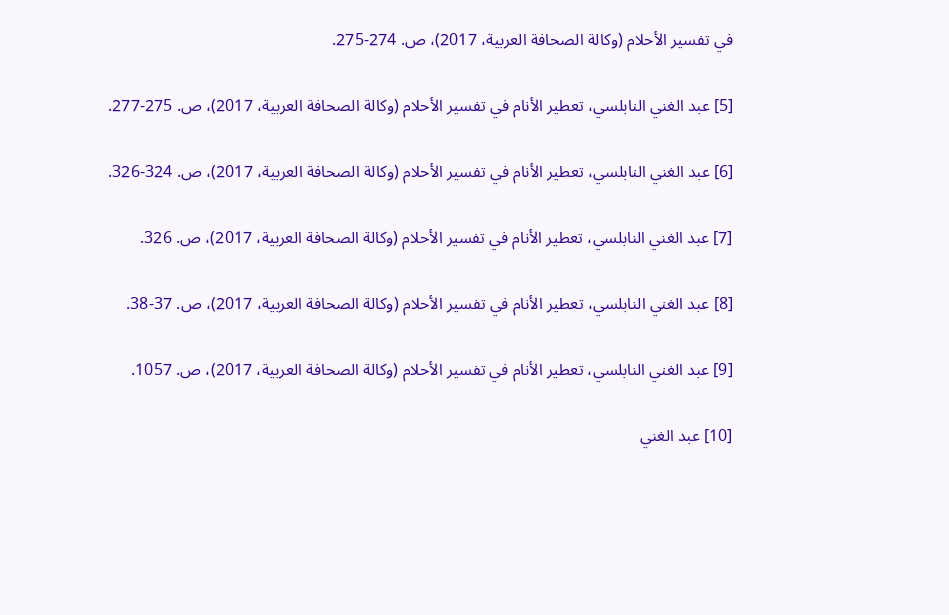في تفسير الأحلام (وكالة الصحافة العربية، 2017)، ص. 274-275.

[5] عبد الغني النابلسي، تعطير الأنام في تفسير الأحلام (وكالة الصحافة العربية، 2017)، ص. 275-277.

[6] عبد الغني النابلسي، تعطير الأنام في تفسير الأحلام (وكالة الصحافة العربية، 2017)، ص. 324-326.

[7] عبد الغني النابلسي، تعطير الأنام في تفسير الأحلام (وكالة الصحافة العربية، 2017)، ص. 326.

[8] عبد الغني النابلسي، تعطير الأنام في تفسير الأحلام (وكالة الصحافة العربية، 2017)، ص. 37-38.

[9] عبد الغني النابلسي، تعطير الأنام في تفسير الأحلام (وكالة الصحافة العربية، 2017)، ص. 1057.

[10] عبد الغني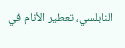النابلسي، تعطير الأنام في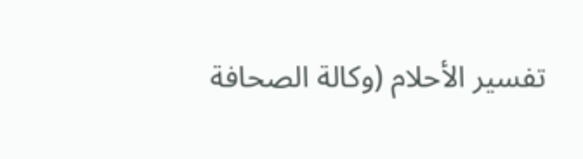تفسير الأحلام (وكالة الصحافة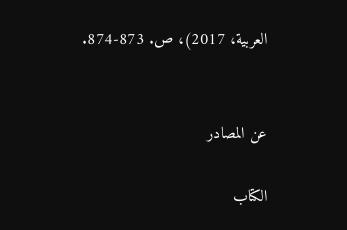العربية، 2017)، ص. 873-874.


عن المصادر

الكتاب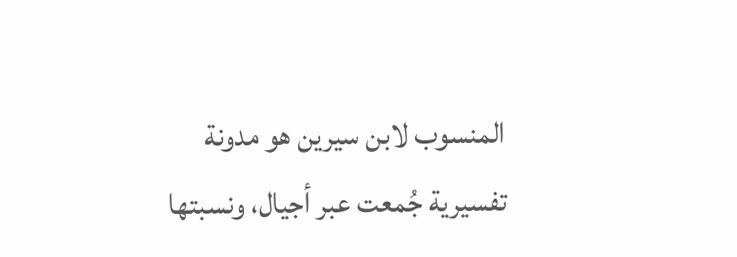المنسوب لابن سيرين هو مدونة تفسيرية جُمعت عبر أجيال، ونسبتها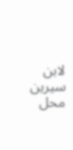لابن سيرين محل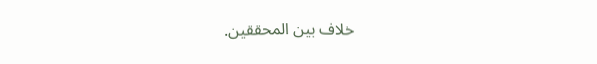خلاف بين المحققين.